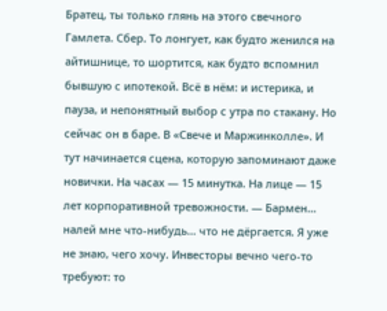Братец, ты только глянь на этого свечного Гамлета. Сбер. То лонгует, как будто женился на айтишнице, то шортится, как будто вспомнил бывшую с ипотекой. Всё в нём: и истерика, и пауза, и непонятный выбор с утра по стакану. Но сейчас он в баре. В «Свече и Маржинколле». И тут начинается сцена, которую запоминают даже новички. На часах — 15 минутка. На лице — 15 лет корпоративной тревожности. — Бармен… налей мне что-нибудь… что не дёргается. Я уже не знаю, чего хочу. Инвесторы вечно чего-то требуют: то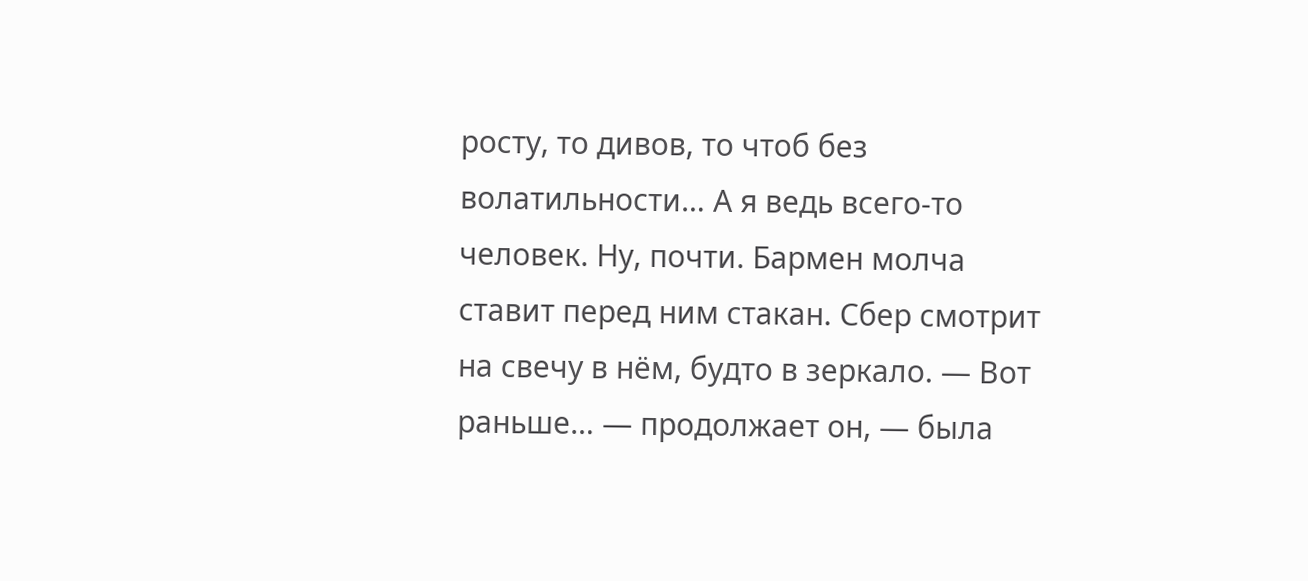росту, то дивов, то чтоб без волатильности… А я ведь всего-то человек. Ну, почти. Бармен молча ставит перед ним стакан. Сбер смотрит на свечу в нём, будто в зеркало. — Вот раньше… — продолжает он, — была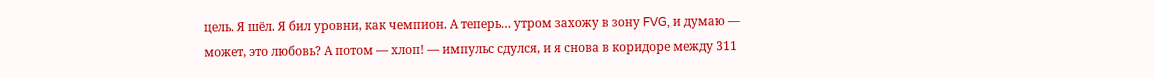цель. Я шёл. Я бил уровни, как чемпион. А теперь… утром захожу в зону FVG, и думаю — может, это любовь? А потом — хлоп! — импульс сдулся, и я снова в коридоре между 311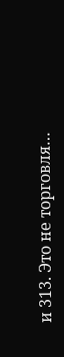и 313. Это не торговля…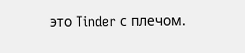это Tinder с плечом.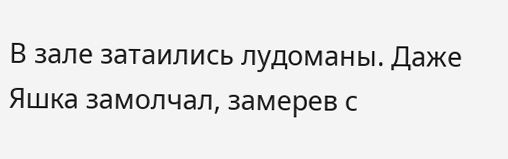В зале затаились лудоманы. Даже Яшка замолчал, замерев с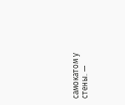самокатом у стены. —